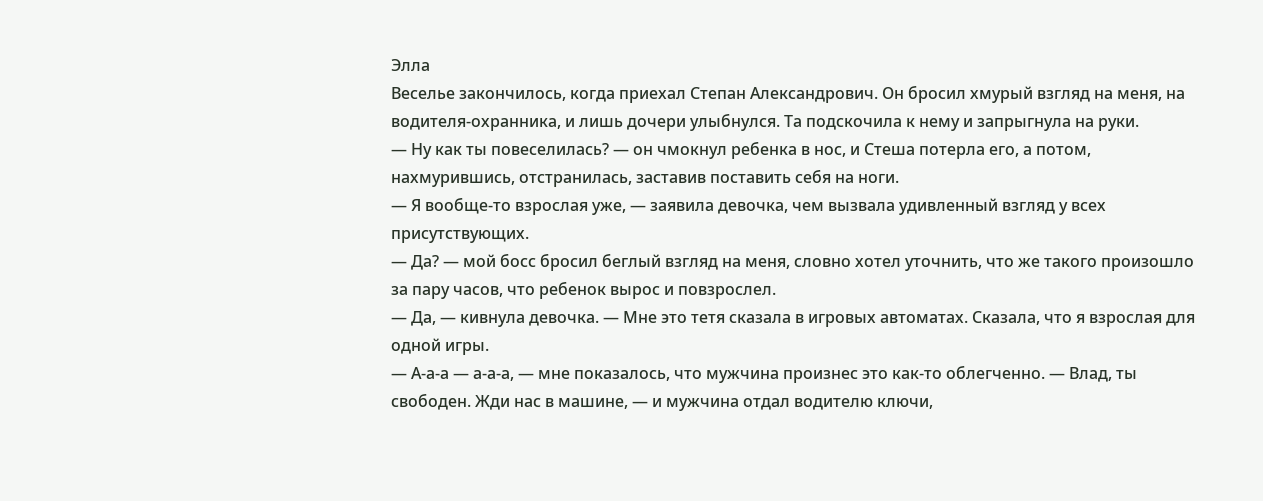Элла
Веселье закончилось, когда приехал Степан Александрович. Он бросил хмурый взгляд на меня, на водителя-охранника, и лишь дочери улыбнулся. Та подскочила к нему и запрыгнула на руки.
— Ну как ты повеселилась? — он чмокнул ребенка в нос, и Стеша потерла его, а потом, нахмурившись, отстранилась, заставив поставить себя на ноги.
— Я вообще-то взрослая уже, — заявила девочка, чем вызвала удивленный взгляд у всех присутствующих.
— Да? — мой босс бросил беглый взгляд на меня, словно хотел уточнить, что же такого произошло за пару часов, что ребенок вырос и повзрослел.
— Да, — кивнула девочка. — Мне это тетя сказала в игровых автоматах. Сказала, что я взрослая для одной игры.
— А-а-а — а-а-а, — мне показалось, что мужчина произнес это как-то облегченно. — Влад, ты свободен. Жди нас в машине, — и мужчина отдал водителю ключи,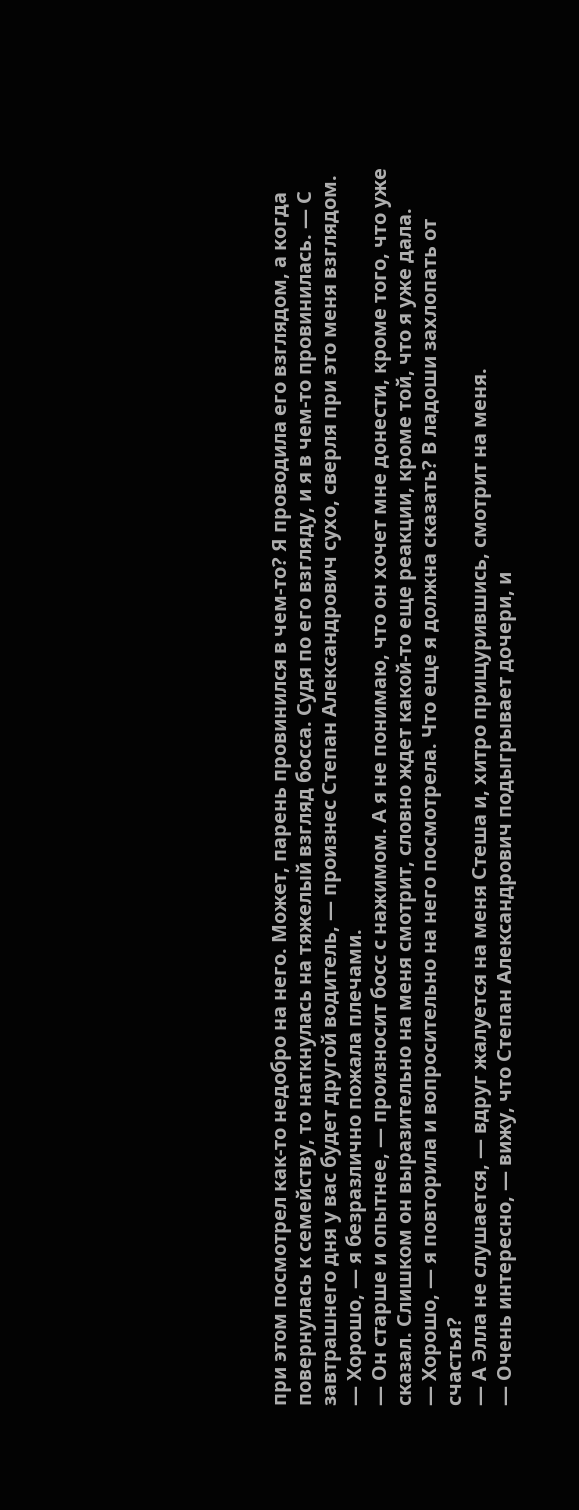при этом посмотрел как-то недобро на него. Может, парень провинился в чем-то? Я проводила его взглядом, а когда повернулась к семейству, то наткнулась на тяжелый взгляд босса. Судя по его взгляду, и я в чем-то провинилась. — С завтрашнего дня у вас будет другой водитель, — произнес Степан Александрович сухо, сверля при это меня взглядом.
— Хорошо, — я безразлично пожала плечами.
— Он старше и опытнее, — произносит босс с нажимом. А я не понимаю, что он хочет мне донести, кроме того, что уже сказал. Слишком он выразительно на меня смотрит, словно ждет какой-то еще реакции, кроме той, что я уже дала.
— Хорошо, — я повторила и вопросительно на него посмотрела. Что еще я должна сказать? В ладоши захлопать от счастья?
— А Элла не слушается, — вдруг жалуется на меня Стеша и, хитро прищурившись, смотрит на меня.
— Очень интересно, — вижу, что Степан Александрович подыгрывает дочери, и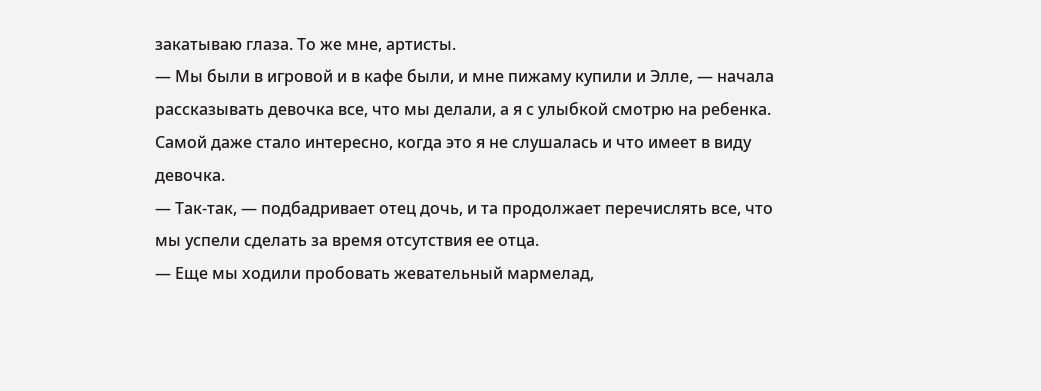закатываю глаза. То же мне, артисты.
— Мы были в игровой и в кафе были, и мне пижаму купили и Элле, — начала рассказывать девочка все, что мы делали, а я с улыбкой смотрю на ребенка. Самой даже стало интересно, когда это я не слушалась и что имеет в виду девочка.
— Так-так, — подбадривает отец дочь, и та продолжает перечислять все, что мы успели сделать за время отсутствия ее отца.
— Еще мы ходили пробовать жевательный мармелад,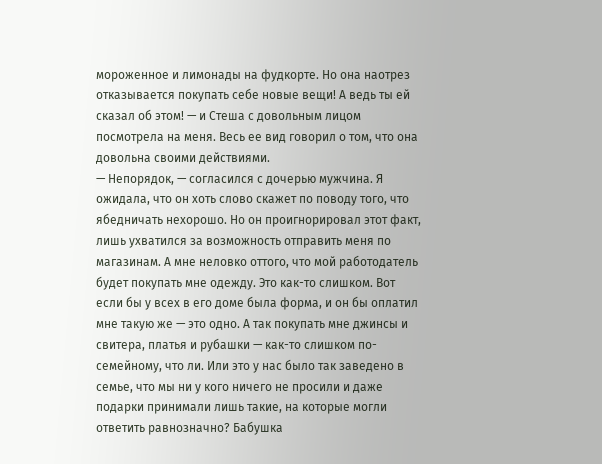мороженное и лимонады на фудкорте. Но она наотрез отказывается покупать себе новые вещи! А ведь ты ей сказал об этом! — и Стеша с довольным лицом посмотрела на меня. Весь ее вид говорил о том, что она довольна своими действиями.
— Непорядок, — согласился с дочерью мужчина. Я ожидала, что он хоть слово скажет по поводу того, что ябедничать нехорошо. Но он проигнорировал этот факт, лишь ухватился за возможность отправить меня по магазинам. А мне неловко оттого, что мой работодатель будет покупать мне одежду. Это как-то слишком. Вот если бы у всех в его доме была форма, и он бы оплатил мне такую же — это одно. А так покупать мне джинсы и свитера, платья и рубашки — как-то слишком по-семейному, что ли. Или это у нас было так заведено в семье, что мы ни у кого ничего не просили и даже подарки принимали лишь такие, на которые могли ответить равнозначно? Бабушка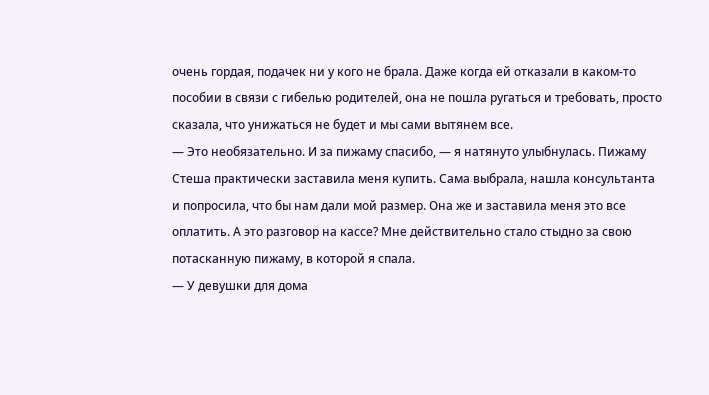очень гордая, подачек ни у кого не брала. Даже когда ей отказали в каком-то пособии в связи с гибелью родителей, она не пошла ругаться и требовать, просто сказала, что унижаться не будет и мы сами вытянем все.
— Это необязательно. И за пижаму спасибо, — я натянуто улыбнулась. Пижаму Стеша практически заставила меня купить. Сама выбрала, нашла консультанта и попросила, что бы нам дали мой размер. Она же и заставила меня это все оплатить. А это разговор на кассе? Мне действительно стало стыдно за свою потасканную пижаму, в которой я спала.
— У девушки для дома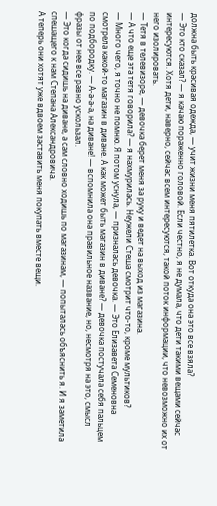должна быть красивая одежда, — учит жизни меня пятилетка. Вот откуда она это все взяла?
— Это кто сказал? — я качаю пораженно головой. Если честно, я не думала, что дети такими вещами сейчас интересуются. Хотя дети, наверно, сейчас всем интересуются, такой поток информации, что невозможно их от него изолировать.
— Тетя в телевизоре, — девочка берет меня за руку и ведет на выход из магазина.
— А что еще эта тетя говорила? — я нахмурилась. Неужели Стеша смотрит что-то, кроме мультиков?
— Много чего, я точно не помню. Я потом уснула, — призналась девочка. — Это Елизавета Семеновна смотрела какой-то магазин в диване. А как может быть магазин в диване? — девочка постучала себя пальцем по подбородку. — А-а-а-а, на диване! — вспомнила она правильное название, но, несмотря на это, смысл фразы от нее все равно ускользал.
— Это когда сидишь на диване, а сам словно ходишь по магазинам, — попыталась объяснить я. И я заметила спешащего к нам Степана Александровича.
А теперь они хотят уже вдвоем заставить меня покупать вместе вещи.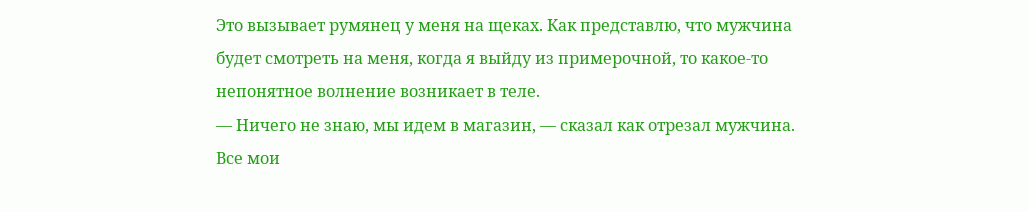Это вызывает румянец у меня на щеках. Как представлю, что мужчина будет смотреть на меня, когда я выйду из примерочной, то какое-то непонятное волнение возникает в теле.
— Ничего не знаю, мы идем в магазин, — сказал как отрезал мужчина. Все мои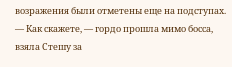возражения были отметены еще на подступах.
— Как скажете, — гордо прошла мимо босса, взяла Стешу за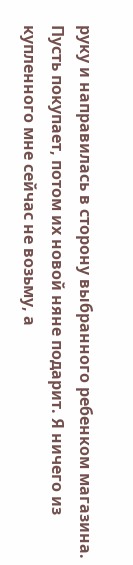руку и направилась в сторону выбранного ребенком магазина. Пусть покупает, потом их новой няне подарит. Я ничего из купленного мне сейчас не возьму, а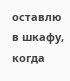оставлю в шкафу, когда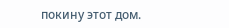покину этот дом.